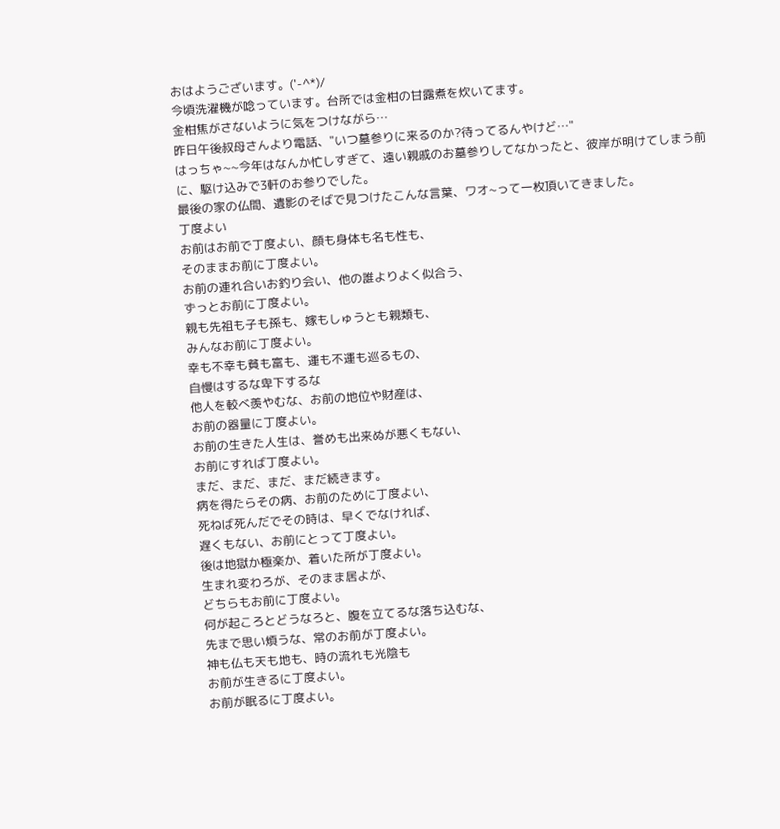おはようございます。('-^*)/
今頃洗濯機が唸っています。台所では金柑の甘露煮を炊いてます。
金柑焦がさないように気をつけながら…
昨日午後叔母さんより電話、"いつ墓参りに来るのか?待ってるんやけど…"
はっちゃ~~今年はなんか忙しすぎて、遠い親戚のお墓参りしてなかったと、彼岸が明けてしまう前に、駆け込みで3軒のお参りでした。
最後の家の仏間、遺影のそばで見つけたこんな言葉、ワオ~って一枚頂いてきました。
丁度よい
お前はお前で丁度よい、顔も身体も名も性も、
そのままお前に丁度よい。
お前の連れ合いお釣り会い、他の誰よりよく似合う、
ずっとお前に丁度よい。
親も先祖も子も孫も、嫁もしゅうとも親類も、
みんなお前に丁度よい。
幸も不幸も貧も富も、運も不運も巡るもの、
自慢はするな卑下するな
他人を較べ羨やむな、お前の地位や財産は、
お前の器量に丁度よい。
お前の生きた人生は、誉めも出来ぬが悪くもない、
お前にすれば丁度よい。
まだ、まだ、まだ、まだ続きます。
病を得たらその病、お前のために丁度よい、
死ねば死んだでその時は、早くでなければ、
遅くもない、お前にとって丁度よい。
後は地獄か極楽か、着いた所が丁度よい。
生まれ変わろが、そのまま居よが、
どちらもお前に丁度よい。
何が起ころとどうなろと、腹を立てるな落ち込むな、
先まで思い煩うな、常のお前が丁度よい。
神も仏も天も地も、時の流れも光陰も
お前が生きるに丁度よい。
お前が眠るに丁度よい。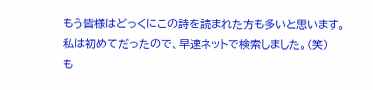もう皆様はどっくにこの詩を読まれた方も多いと思います。
私は初めてだったので、早速ネットで検索しました。(笑)
も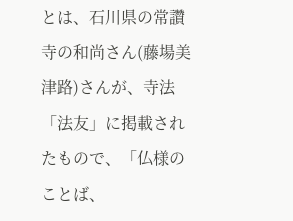とは、石川県の常讚寺の和尚さん(藤場美津路)さんが、寺法「法友」に掲載されたもので、「仏様のことば、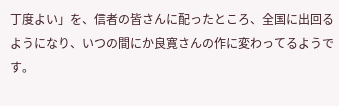丁度よい」を、信者の皆さんに配ったところ、全国に出回るようになり、いつの間にか良寛さんの作に変わってるようです。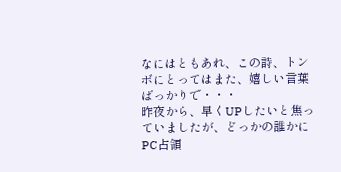なにはともあれ、この詩、トンボにとってはまた、嬉しい言葉ばっかりで・・・
昨夜から、早くUPしたいと焦っていましたが、どっかの誰かにPC占領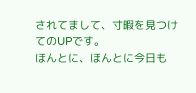されてまして、寸暇を見つけてのUPです。
ほんとに、ほんとに今日も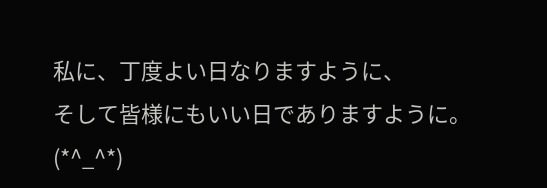私に、丁度よい日なりますように、
そして皆様にもいい日でありますように。(*^_^*)